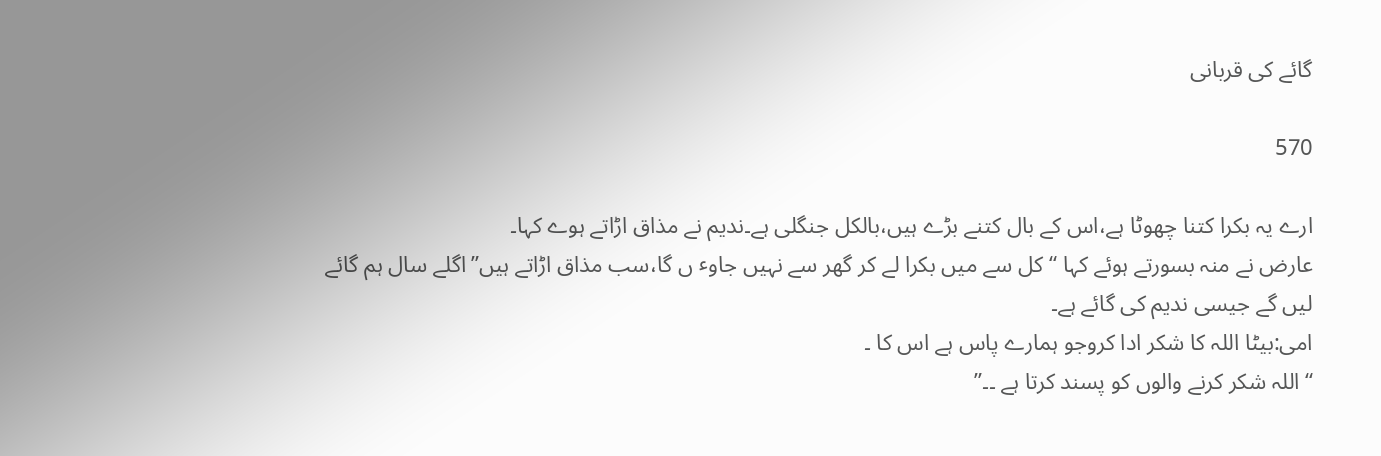گائے کی قربانی

570

ارے یہ بکرا کتنا چھوٹا ہے،اس کے بال کتنے بڑے ہیں،بالکل جنگلی ہے۔ندیم نے مذاق اڑاتے ہوے کہا۔
عارض نے منہ بسورتے ہوئے کہا “کل سے میں بکرا لے کر گھر سے نہیں جاوٴ ں گا،سب مذاق اڑاتے ہیں”اگلے سال ہم گائے لیں گے جیسی ندیم کی گائے ہے۔
امی:بیٹا اللہ کا شکر ادا کروجو ہمارے پاس ہے اس کا ۔
“اللہ شکر کرنے والوں کو پسند کرتا ہے ۔۔”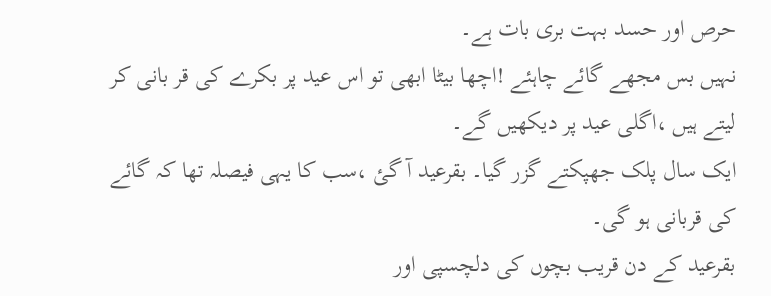حرص اور حسد بہت بری بات ہے۔
نہیں بس مجھے گائے چاہئے !اچھا بیٹا ابھی تو اس عید پر بکرے کی قر بانی کر لیتے ہیں ،اگلی عید پر دیکھیں گے۔
ایک سال پلک جھپکتے گزر گیا۔ بقرعید آ گئ ،سب کا یہی فیصلہ تھا کہ گائے کی قربانی ہو گی۔
بقرعید کے دن قریب بچوں کی دلچسپی اور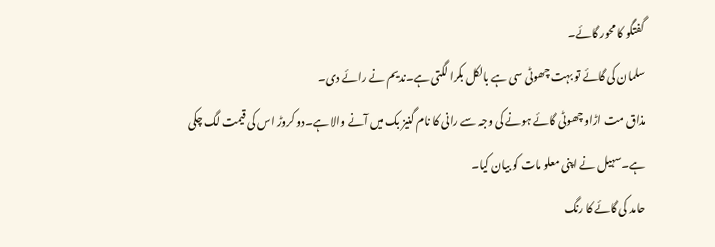گفتگو کا محور گائے۔
سلمان کی گائے تو بہت چھوٹی سی ہے بالکل بکرا لگتی ہے۔ندیم نے رائے دی۔
مذاق مت اڑاو چھوٹی گائے ہونے کی وجہ سے رانی کا نام گنیز بک میں آنے والا ہے۔دو کروڑ اس کی قیمت لگ چکی ہے۔سہیل نے اپنی معلو مات کو بیان کیا۔
حامد کی گائے کا رنگ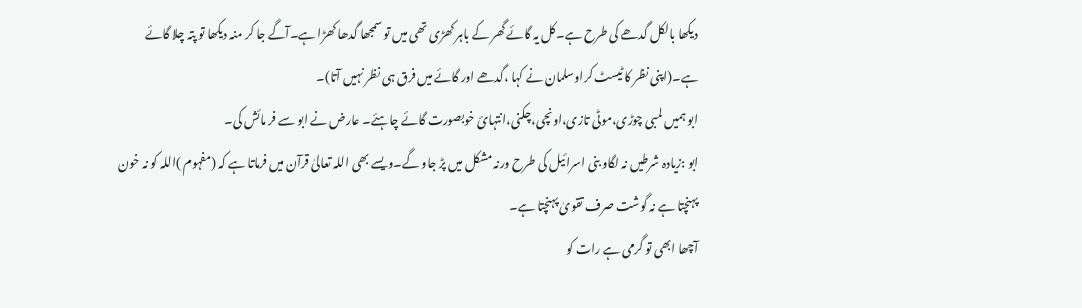دیکھا بالکل گدھے کی طرح ہے۔کل یہ گائے گھر کے باہر کھڑی تھی میں تو سمجھا گدھا کھڑا ہے۔آگے جا کر منہ دیکھا تو پتہ چلا گائے ہے۔(اپنی نظر کا ٹیسٹ کراوسلمان نے کہا ،گدھے اور گائے میں فرق ہی نظر نہیں آتا)۔
ابو ہمیں لمبی چوڑی،موٹی تازی،اونچی،چکنی،انتہائ خوبصورت گائے چاہئے۔ عارض نے ابو سے فر مائش کی۔
ابو :زیادہ شرطیں نہ لگاو بنی اسرائیل کی طرح ورنہ مشکل میں پڑ جاو گے۔ویسے بھی اللہ تعالیٰ قرآن میں فرماتا ہے کہ (مفہوم )اللہ کو نہ خون پہنچتا ہے نہ گوشت صرف تقویٰ پہنچتا ہے۔
آچھا ابھی تو گرمی ہے رات کو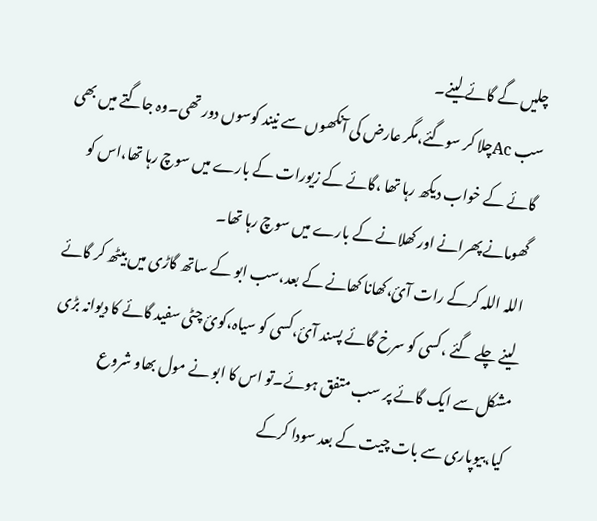چلیں گے گائے لینے۔
سب Acچلا کر سوگئے،مگر عارض کی آنکھوں سے نیند کوسوں دور تھی۔وہ جاگتے میں بھی گائے کے خواب دیکھ رہا تھا ،گائے کے زیورات کے بارے میں سوچ رہا تھا،اس کو گھومانے پھرانے اور کھلانے کے بارے میں سوچ رہا تھا۔
اللہ اللہ کرکے رات آئ،کھانا کھانے کے بعد،سب ابو کے ساتھ گاڑی میں بیٹھ کر گائے لینے چلے گئے ،کسی کو سرخ گائے پسند آئ،کسی کو سیاہ،کوئ چٹی سفید گائے کا دیوانہ بڑی مشکل سے ایک گائے پر سب متفق ہوئے۔تو اس کا ابو نے مول بھاو شروع کیا،بیوپاری سے بات چیت کے بعد سودا کرکے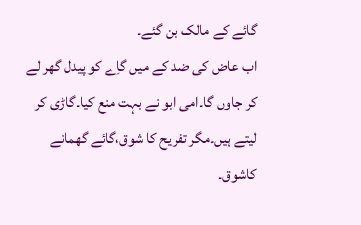گائے کے مالک بن گئے۔
اب عاض کی ضد کے میں گاِے کو پیدل گھر لے کر جاوں گا۔امی ابو نے بہت منع کیا۔گاڑی کر لیتے ہیں۔مگر تفریح کا شوق،گائے گھمانے کاشوق۔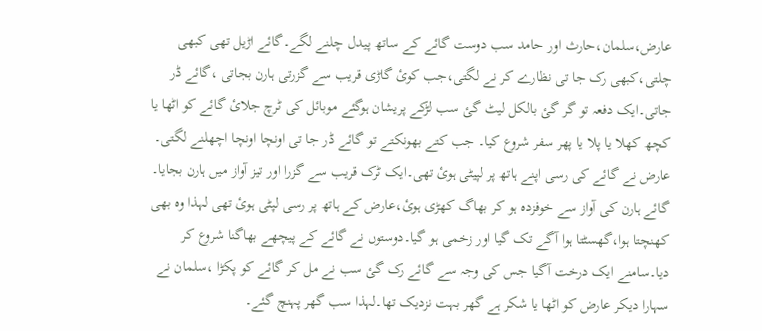عارض،سلمان،حارث اور حامد سب دوست گائے کے ساتھ پیدل چلنے لگے۔گائے اڑیل تھی کبھی چلتی،کبھی رک جا تی نظارے کر نے لگتی،جب کوئ گاڑی قریب سے گزرتی ہارن بجاتی ،گائے ڈر جاتی۔ایک دفعہ تو گر گئ بالکل لیٹ گئ سب لڑکے پریشان ہوگئے موبائل کی ٹرچ جلائ گائے کو اٹھا یا کچھ کھلا یا پلا یا پھر سفر شروع کیا۔ جب کتے بھونکتے تو گائے ڈر جا تی اونچا اونچا اچھلنے لگتی۔
عارض نے گائے کی رسی اپنے ہاتھ پر لپیٹی ہوئ تھی۔ایک ٹرک قریب سے گزرا اور تیز آواز میں ہارن بجایا۔ گائے ہارن کی آواز سے خوفزدہ ہو کر بھاگ کھڑی ہوئ،عارض کے ہاتھ پر رسی لپٹی ہوئ تھی لہذا وہ بھی کھنچتا ہوا،گھسٹتا ہوا آگے تک گیا اور زخمی ہو گیا۔دوستوں نے گائے کے پیچھے بھاگنا شروع کر دیا۔سامنے ایک درخت آگیا جس کی وجہ سے گائے رک گئ سب نے مل کر گائے کو پکڑا ،سلمان نے سہارا دیکر عارض کو اٹھا یا شکر ہے گھر بہت نزدیک تھا۔لہذا سب گھر پہنچ گئے۔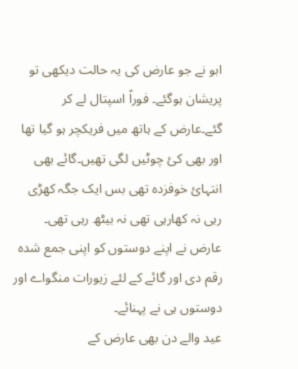ابو نے جو عارض کی یہ حالت دیکھی تو پریشان ہوگئے۔ فوراً اسپتال لے کر گئے۔عارض کے ہاتھ میں فریکچر ہو گیا تھا اور بھی کئ چوٹیں لگی تھیں۔گائے بھی انتہائ خوفزدہ تھی بس ایک جگہ کھڑی رہی نہ کھارہی تھی نہ بیٹھ رہی تھی۔
عارض نے اپنے دوستوں کو اپنی جمع شدہ رقم دی اور گائے کے لئے زیورات منگواے اور دوستوں ہی نے پہنائے۔
عید والے دن بھی عارض کے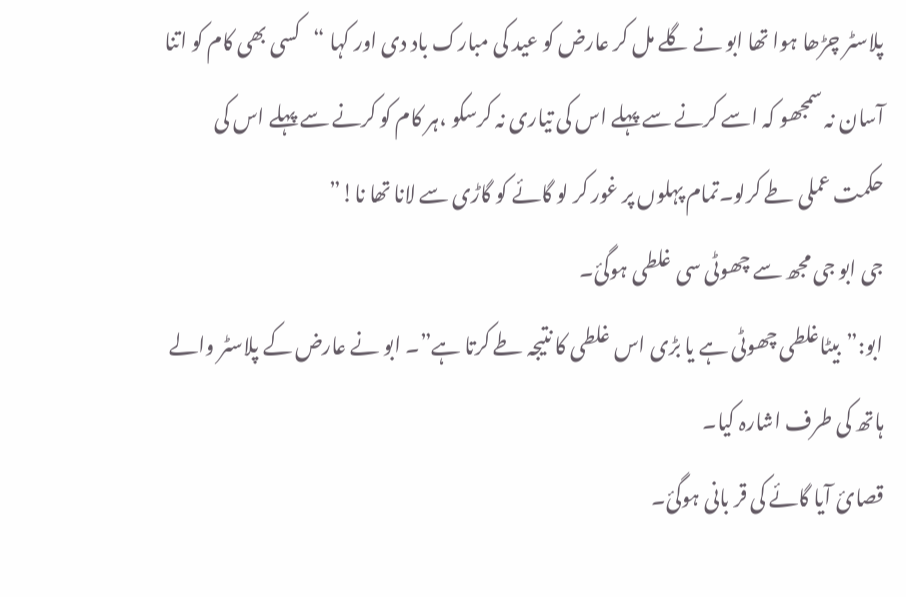پلاسٹر چڑھا ہوا تھا ابو نے گلے مل کر عارض کو عید کی مبارک باد دی اور کہا “کسی بھی کام کو اتنا آسان نہ سمجھو کہ اسے کرنے سے پہلے اس کی تیاری نہ کرسکو ،ہر کام کو کرنے سے پہلے اس کی حکمت عملی طے کرلو۔تمام پہلوں پر غور کر لو گائے کو گاڑی سے لانا تھا نا!”
جی ابو جی مجھ سے چھوٹی سی غلطی ہوگئ۔
ابو:”بیٹاغلطی چھوٹی ہے یا بڑی اس غلطی کا نتیجہ طے کرتا ہے”۔ ابو نے عارض کے پلاسٹر والے ہاتھ کی طرف اشارہ کیا۔
قصائ آیا گائے کی قر بانی ہوگئ۔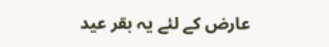عارض کے لئے یہ بقر عید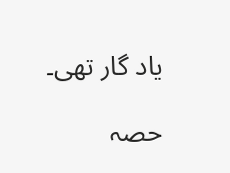یاد گار تھی۔

حصہ